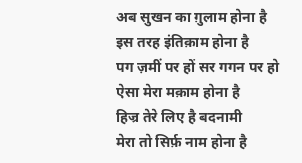अब सुखन का ग़ुलाम होना है
इस तरह इंतिक़ाम होना है
पग ज़मीं पर हों सर गगन पर हो
ऐसा मेरा मक़ाम होना है
हिज्र तेरे लिए है बदनामी
मेरा तो सिर्फ़ नाम होना है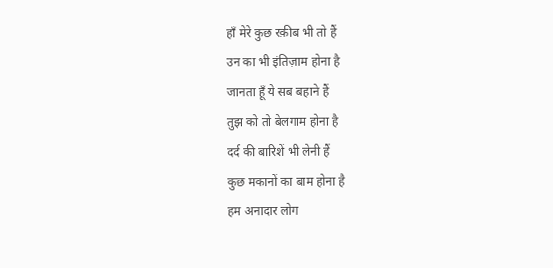हाँ मेरे कुछ रक़ीब भी तो हैं
उन का भी इंतिज़ाम होना है
जानता हूँ ये सब बहाने हैं
तुझ को तो बेलगाम होना है
दर्द की बारिशें भी लेनी हैं
कुछ मकानों का बाम होना है
हम अनादार लोग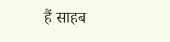हैं साहब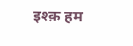इश्क़ हम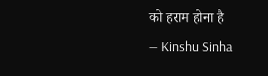को हराम होना है
— Kinshu Sinha